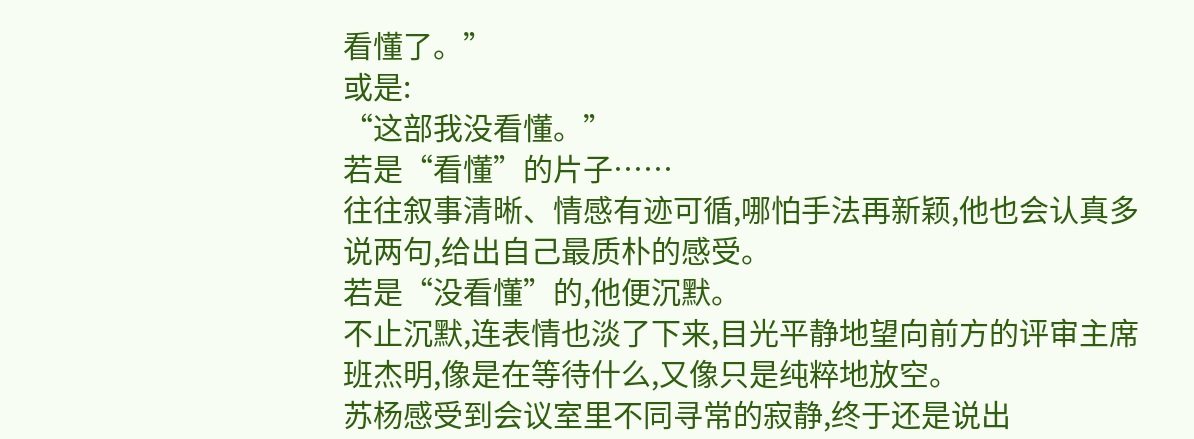看懂了。”
或是:
“这部我没看懂。”
若是“看懂”的片子……
往往叙事清晰、情感有迹可循,哪怕手法再新颖,他也会认真多说两句,给出自己最质朴的感受。
若是“没看懂”的,他便沉默。
不止沉默,连表情也淡了下来,目光平静地望向前方的评审主席班杰明,像是在等待什么,又像只是纯粹地放空。
苏杨感受到会议室里不同寻常的寂静,终于还是说出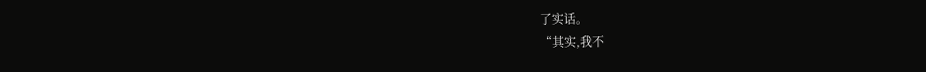了实话。
“其实,我不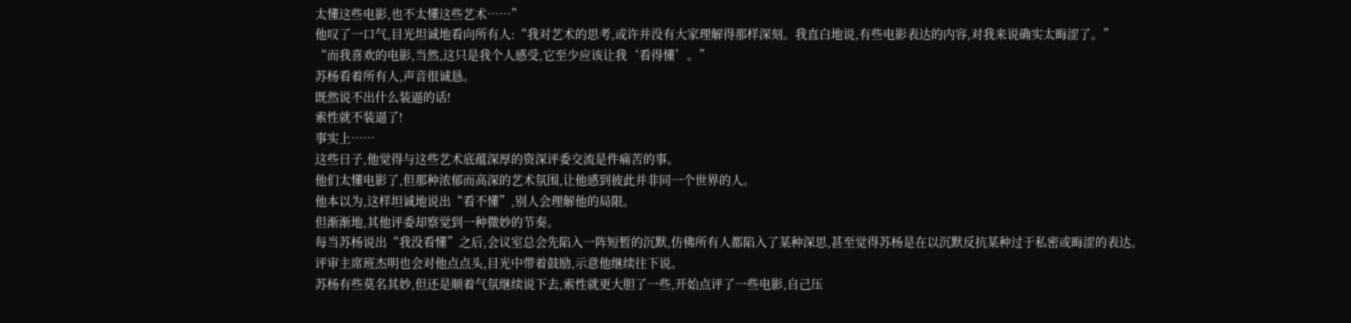太懂这些电影,也不太懂这些艺术……”
他叹了一口气,目光坦诚地看向所有人:“我对艺术的思考,或许并没有大家理解得那样深刻。我直白地说,有些电影表达的内容,对我来说确实太晦涩了。”
“而我喜欢的电影,当然,这只是我个人感受,它至少应该让我‘看得懂’。”
苏杨看着所有人,声音很诚恳。
既然说不出什么装逼的话!
索性就不装逼了!
事实上……
这些日子,他觉得与这些艺术底蕴深厚的资深评委交流是件痛苦的事。
他们太懂电影了,但那种浓郁而高深的艺术氛围,让他感到彼此并非同一个世界的人。
他本以为,这样坦诚地说出“看不懂”,别人会理解他的局限。
但渐渐地,其他评委却察觉到一种微妙的节奏。
每当苏杨说出“我没看懂”之后,会议室总会先陷入一阵短暂的沉默,仿佛所有人都陷入了某种深思,甚至觉得苏杨是在以沉默反抗某种过于私密或晦涩的表达。
评审主席班杰明也会对他点点头,目光中带着鼓励,示意他继续往下说。
苏杨有些莫名其妙,但还是顺着气氛继续说下去,索性就更大胆了一些,开始点评了一些电影,自己压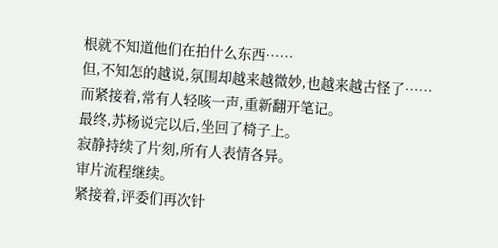根就不知道他们在拍什么东西……
但,不知怎的越说,氛围却越来越微妙,也越来越古怪了……
而紧接着,常有人轻咳一声,重新翻开笔记。
最终,苏杨说完以后,坐回了椅子上。
寂静持续了片刻,所有人表情各异。
审片流程继续。
紧接着,评委们再次针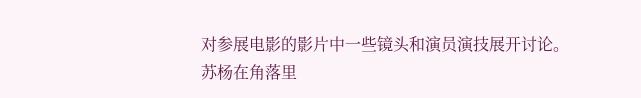对参展电影的影片中一些镜头和演员演技展开讨论。
苏杨在角落里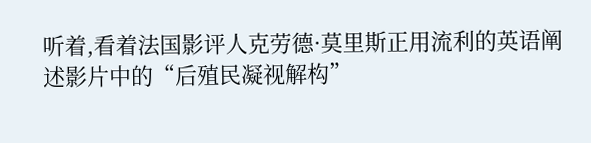听着,看着法国影评人克劳德·莫里斯正用流利的英语阐述影片中的“后殖民凝视解构”